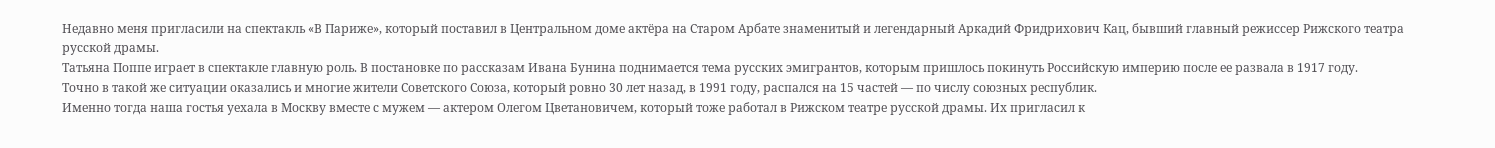Недавно меня пригласили на спектакль «В Париже», который поставил в Центральном доме актёра на Старом Арбате знаменитый и легендарный Аркадий Фридрихович Кац, бывший главный режиссер Рижского театра русской драмы.
Татьяна Поппе играет в спектакле главную роль. В постановке по рассказам Ивана Бунина поднимается тема русских эмигрантов, которым пришлось покинуть Российскую империю после ее развала в 1917 году.
Точно в такой же ситуации оказались и многие жители Советского Союза, который ровно 30 лет назад, в 1991 году, распался на 15 частей — по числу союзных республик.
Именно тогда наша гостья уехала в Москву вместе с мужем — актером Олегом Цветановичем, который тоже работал в Рижском театре русской драмы. Их пригласил к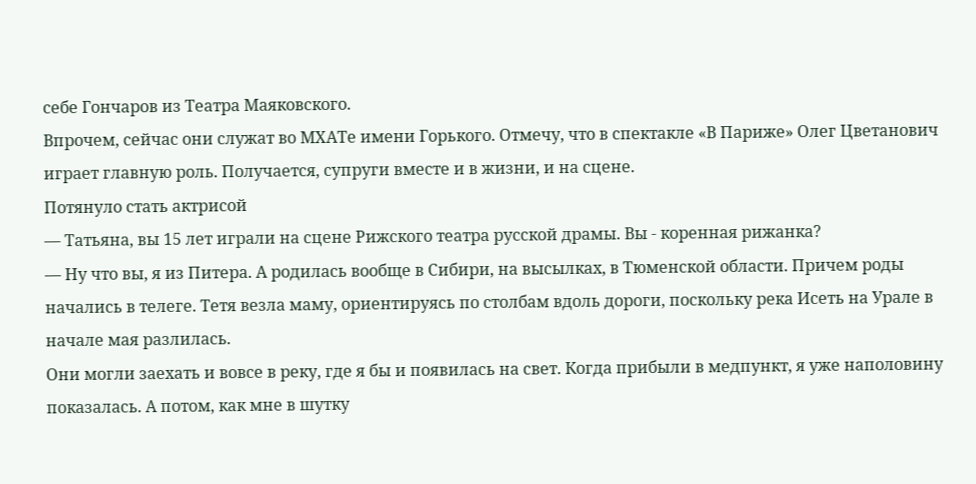себе Гончаров из Театра Маяковского.
Впрочем, сейчас они служат во МХАТе имени Горького. Отмечу, что в спектакле «В Париже» Олег Цветанович играет главную роль. Получается, супруги вместе и в жизни, и на сцене.
Потянуло стать актрисой
— Татьяна, вы 15 лет играли на сцене Рижского театра русской драмы. Вы - коренная рижанка?
— Ну что вы, я из Питера. А родилась вообще в Сибири, на высылках, в Тюменской области. Причем роды начались в телеге. Тетя везла маму, ориентируясь по столбам вдоль дороги, поскольку река Исеть на Урале в начале мая разлилась.
Они могли заехать и вовсе в реку, где я бы и появилась на свет. Когда прибыли в медпункт, я уже наполовину показалась. А потом, как мне в шутку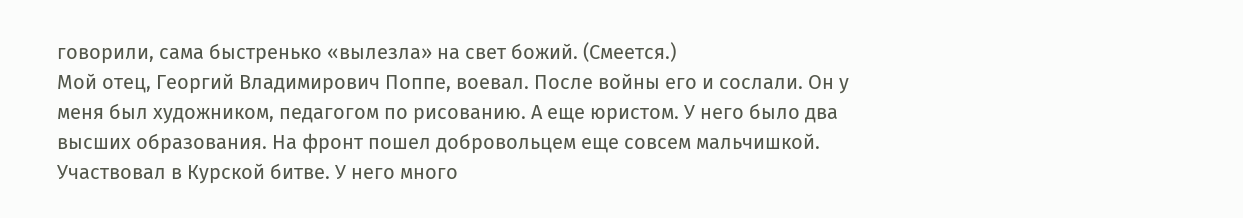говорили, сама быстренько «вылезла» на свет божий. (Смеется.)
Мой отец, Георгий Владимирович Поппе, воевал. После войны его и сослали. Он у меня был художником, педагогом по рисованию. А еще юристом. У него было два высших образования. На фронт пошел добровольцем еще cовсем мальчишкой. Участвовал в Курской битве. У него много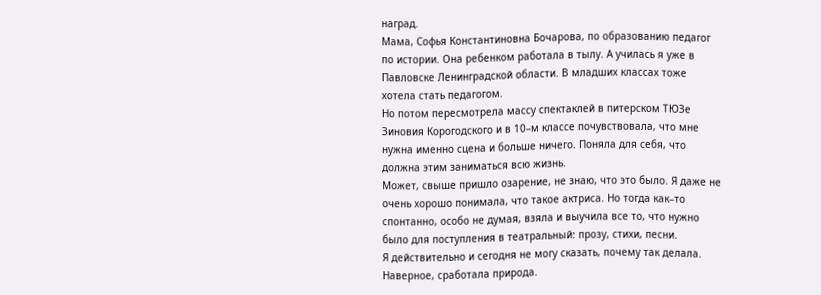наград.
Мама, Софья Константиновна Бочарова, по образованию педагог по истории. Она ребенком работала в тылу. А училась я уже в Павловске Ленинградской области. В младших классах тоже хотела стать педагогом.
Но потом пересмотрела массу спектаклей в питерском ТЮЗе Зиновия Корогодского и в 10–м классе почувствовала, что мне нужна именно сцена и больше ничего. Поняла для себя, что должна этим заниматься всю жизнь.
Может, свыше пришло озарение, не знаю, что это было. Я даже не очень хорошо понимала, что такое актриса. Но тогда как–то спонтанно, особо не думая, взяла и выучила все то, что нужно было для поступления в театральный: прозу, стихи, песни.
Я действительно и сегодня не могу сказать, почему так делала. Наверное, сработала природа.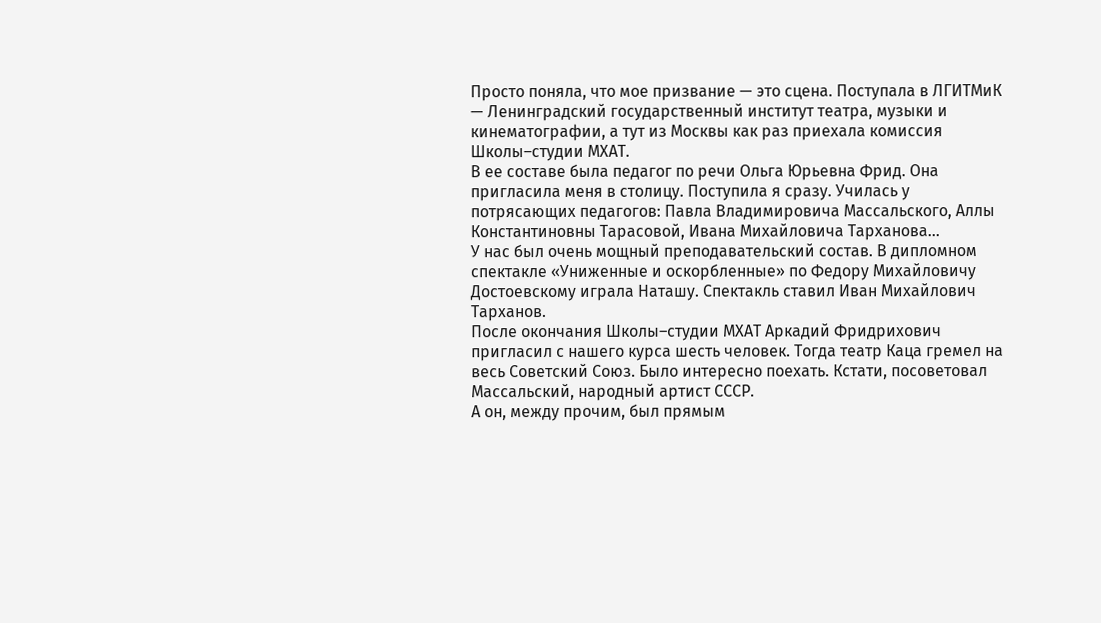Просто поняла, что мое призвание — это сцена. Поступала в ЛГИТМиК — Ленинградский государственный институт театра, музыки и кинематографии, а тут из Москвы как раз приехала комиссия Школы–студии МХАТ.
В ее составе была педагог по речи Ольга Юрьевна Фрид. Она пригласила меня в столицу. Поступила я сразу. Училась у потрясающих педагогов: Павла Владимировича Массальского, Аллы Константиновны Тарасовой, Ивана Михайловича Тарханова...
У нас был очень мощный преподавательский состав. В дипломном спектакле «Униженные и оскорбленные» по Федору Михайловичу Достоевскому играла Наташу. Спектакль ставил Иван Михайлович Тарханов.
После окончания Школы–студии МХАТ Аркадий Фридрихович пригласил с нашего курса шесть человек. Тогда театр Каца гремел на весь Советский Союз. Было интересно поехать. Кстати, посоветовал Массальский, народный артист СССР.
А он, между прочим, был прямым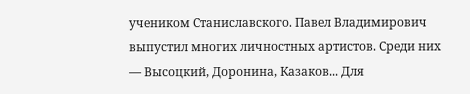учеником Станиславского. Павел Владимирович выпустил многих личностных артистов. Среди них — Высоцкий, Доронина, Казаков... Для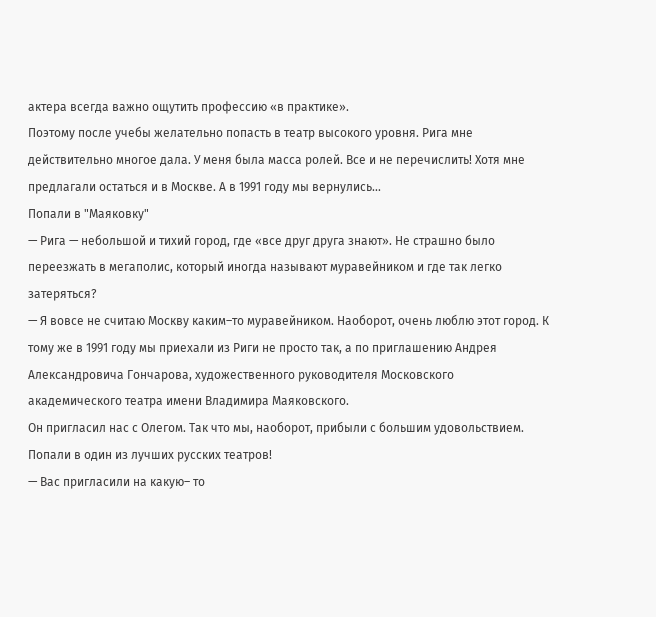актера всегда важно ощутить профессию «в практике».
Поэтому после учебы желательно попасть в театр высокого уровня. Рига мне действительно многое дала. У меня была масса ролей. Все и не перечислить! Хотя мне предлагали остаться и в Москве. А в 1991 году мы вернулись...
Попали в "Маяковку"
— Рига — небольшой и тихий город, где «все друг друга знают». Не страшно было переезжать в мегаполис, который иногда называют муравейником и где так легко затеряться?
— Я вовсе не считаю Москву каким–то муравейником. Наоборот, очень люблю этот город. К тому же в 1991 году мы приехали из Риги не просто так, а по приглашению Андрея Александровича Гончарова, художественного руководителя Московского академического театра имени Владимира Маяковского.
Он пригласил нас с Олегом. Так что мы, наоборот, прибыли с большим удовольствием. Попали в один из лучших русских театров!
— Вас пригласили на какую– то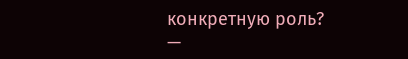конкретную роль?
—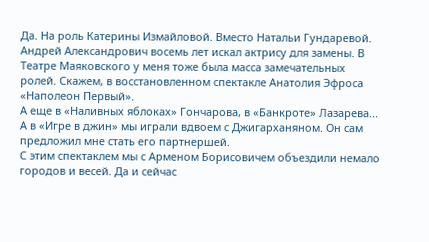Да. На роль Катерины Измайловой. Вместо Натальи Гундаревой. Андрей Александрович восемь лет искал актрису для замены. В Театре Маяковского у меня тоже была масса замечательных ролей. Скажем, в восстановленном спектакле Анатолия Эфроса «Наполеон Первый».
А еще в «Наливных яблоках» Гончарова, в «Банкроте» Лазарева... А в «Игре в джин» мы играли вдвоем с Джигарханяном. Он сам предложил мне стать его партнершей.
С этим спектаклем мы с Арменом Борисовичем объездили немало городов и весей. Да и сейчас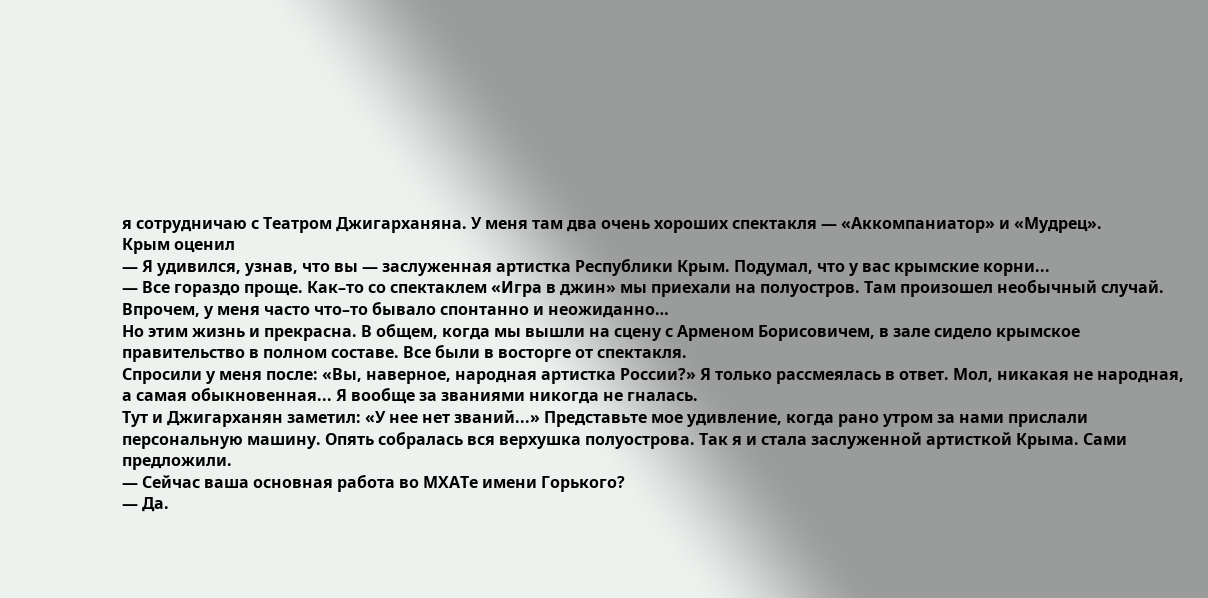я сотрудничаю с Театром Джигарханяна. У меня там два очень хороших спектакля — «Аккомпаниатор» и «Мудрец».
Крым оценил
— Я удивился, узнав, что вы — заслуженная артистка Республики Крым. Подумал, что у вас крымские корни...
— Все гораздо проще. Как–то со спектаклем «Игра в джин» мы приехали на полуостров. Там произошел необычный случай. Впрочем, у меня часто что–то бывало спонтанно и неожиданно…
Но этим жизнь и прекрасна. В общем, когда мы вышли на сцену с Арменом Борисовичем, в зале сидело крымское правительство в полном составе. Все были в восторге от спектакля.
Спросили у меня после: «Вы, наверное, народная артистка России?» Я только рассмеялась в ответ. Мол, никакая не народная, а самая обыкновенная... Я вообще за званиями никогда не гналась.
Тут и Джигарханян заметил: «У нее нет званий...» Представьте мое удивление, когда рано утром за нами прислали персональную машину. Опять собралась вся верхушка полуострова. Так я и стала заслуженной артисткой Крыма. Сами предложили.
— Сейчас ваша основная работа во МХАТе имени Горького?
— Да.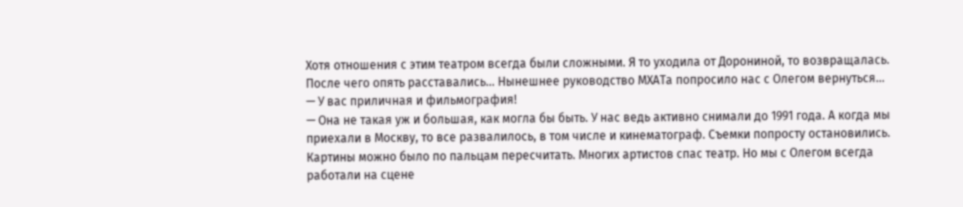Хотя отношения с этим театром всегда были сложными. Я то уходила от Дорониной, то возвращалась. После чего опять расставались... Нынешнее руководство МХАТа попросило нас с Олегом вернуться...
— У вас приличная и фильмография!
— Она не такая уж и большая, как могла бы быть. У нас ведь активно снимали до 1991 года. А когда мы приехали в Москву, то все развалилось, в том числе и кинематограф. Съемки попросту остановились.
Картины можно было по пальцам пересчитать. Многих артистов спас театр. Но мы с Олегом всегда работали на сцене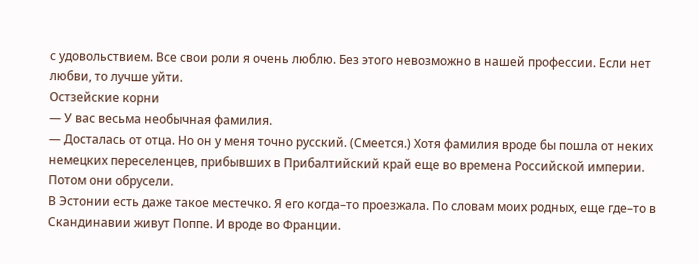с удовольствием. Все свои роли я очень люблю. Без этого невозможно в нашей профессии. Если нет любви, то лучше уйти.
Остзейские корни
— У вас весьма необычная фамилия.
— Досталась от отца. Но он у меня точно русский. (Смеется.) Хотя фамилия вроде бы пошла от неких немецких переселенцев, прибывших в Прибалтийский край еще во времена Российской империи. Потом они обрусели.
В Эстонии есть даже такое местечко. Я его когда–то проезжала. По словам моих родных, еще где–то в Скандинавии живут Поппе. И вроде во Франции.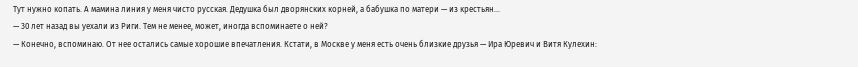Тут нужно копать. А мамина линия у меня чисто русская. Дедушка был дворянских корней, а бабушка по матери — из крестьян...
— 30 лет назад вы уехали из Риги. Тем не менее, может, иногда вспоминаете о ней?
— Конечно, вспоминаю. От нее остались самые хорошие впечатления. Кстати, в Москве у меня есть очень близкие друзья — Ира Юревич и Витя Кулехин: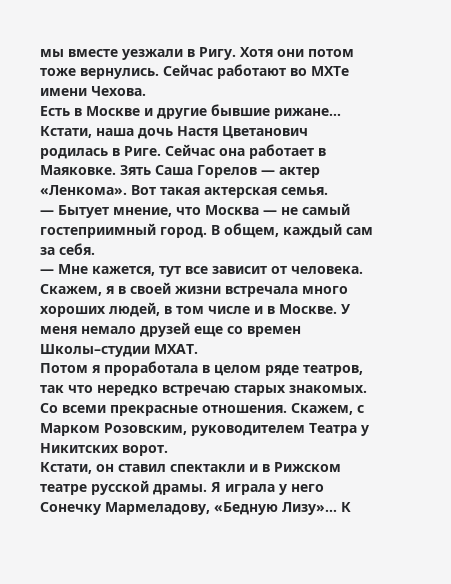мы вместе уезжали в Ригу. Хотя они потом тоже вернулись. Сейчас работают во МХТе имени Чехова.
Есть в Москве и другие бывшие рижане... Кстати, наша дочь Настя Цветанович родилась в Риге. Сейчас она работает в Маяковке. Зять Саша Горелов — актер «Ленкома». Вот такая актерская семья.
— Бытует мнение, что Москва — не самый гостеприимный город. В общем, каждый сам за себя.
— Мне кажется, тут все зависит от человека. Скажем, я в своей жизни встречала много хороших людей, в том числе и в Москве. У меня немало друзей еще со времен Школы–студии МХАТ.
Потом я проработала в целом ряде театров, так что нередко встречаю старых знакомых. Со всеми прекрасные отношения. Скажем, с Марком Розовским, руководителем Театра у Никитских ворот.
Кстати, он ставил спектакли и в Рижском театре русской драмы. Я играла у него Сонечку Мармеладову, «Бедную Лизу»... К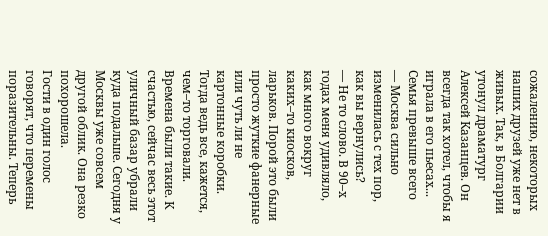сожалению, некоторых наших друзей уже нет в живых. Так, в Болгарии утонул драматург Алексей Казанцев. Он всегда так хотел, чтобы я играла в его пьесах...
Семья превыше всего
— Москва сильно изменилась с тех пор, как вы вернулись?
— Не то слово. В 90–х годах меня удивляло, как много вокруг каких–то киосков, ларьков. Порой это были просто жуткие фанерные или чуть ли не картонные коробки. Тогда ведь все, кажется, чем–то торговали.
Времена были такие. К счастью, сейчас весь этот уличный базар убрали куда подальше. Сегодня у Москвы уже совсем другой облик. Она резко похорошела.
Гости в один голос говорят, что перемены поразительны. Теперь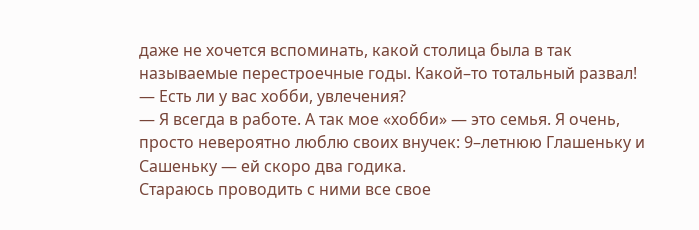даже не хочется вспоминать, какой столица была в так называемые перестроечные годы. Какой–то тотальный развал!
— Есть ли у вас хобби, увлечения?
— Я всегда в работе. А так мое «хобби» — это семья. Я очень, просто невероятно люблю своих внучек: 9–летнюю Глашеньку и Сашеньку — ей скоро два годика.
Стараюсь проводить с ними все свое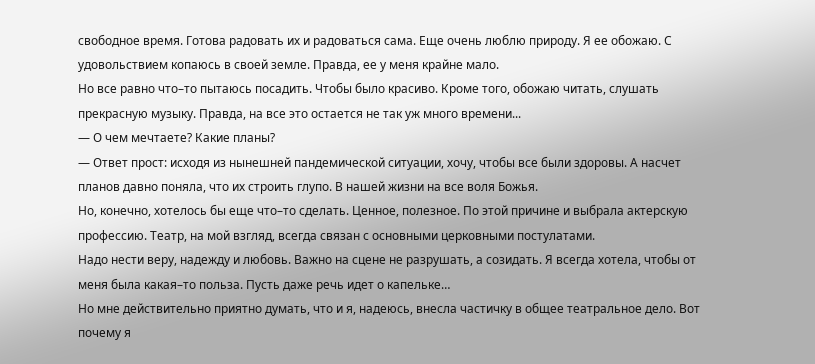свободное время. Готова радовать их и радоваться сама. Еще очень люблю природу. Я ее обожаю. С удовольствием копаюсь в своей земле. Правда, ее у меня крайне мало.
Но все равно что–то пытаюсь посадить. Чтобы было красиво. Кроме того, обожаю читать, слушать прекрасную музыку. Правда, на все это остается не так уж много времени...
— О чем мечтаете? Какие планы?
— Ответ прост: исходя из нынешней пандемической ситуации, хочу, чтобы все были здоровы. А насчет планов давно поняла, что их строить глупо. В нашей жизни на все воля Божья.
Но, конечно, хотелось бы еще что–то сделать. Ценное, полезное. По этой причине и выбрала актерскую профессию. Театр, на мой взгляд, всегда связан с основными церковными постулатами.
Надо нести веру, надежду и любовь. Важно на сцене не разрушать, а созидать. Я всегда хотела, чтобы от меня была какая–то польза. Пусть даже речь идет о капельке…
Но мне действительно приятно думать, что и я, надеюсь, внесла частичку в общее театральное дело. Вот почему я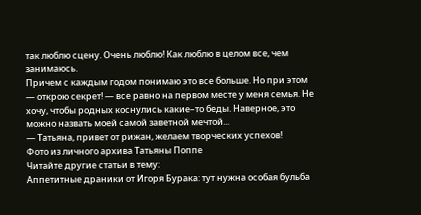так люблю сцену. Очень люблю! Как люблю в целом все, чем занимаюсь.
Причем с каждым годом понимаю это все больше. Но при этом — открою секрет! — все равно на первом месте у меня семья. Не хочу, чтобы родных коснулись какие–то беды. Наверное, это можно назвать моей самой заветной мечтой...
— Татьяна, привет от рижан, желаем творческих успехов!
Фото из личного архива Татьяны Поппе
Читайте другие статьи в тему:
Аппетитные драники от Игоря Бурака: тут нужна особая бульба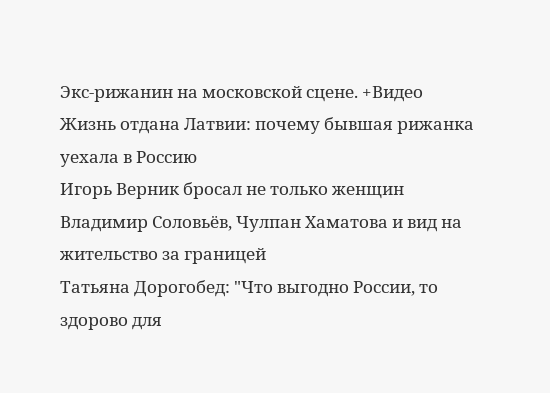Экс-рижанин на московской сцене. +Видео
Жизнь отдана Латвии: почему бывшая рижанка уехала в Россию
Игорь Верник бросал не только женщин
Владимир Соловьёв, Чулпан Хаматова и вид на жительство за границей
Татьяна Дорогобед: "Что выгодно России, то здорово для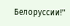Белоруссии!"